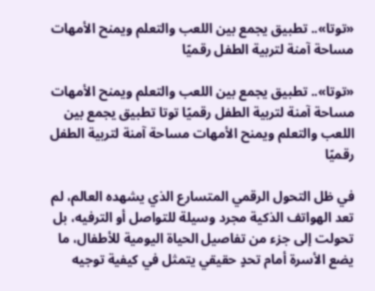«توتا».. تطبيق يجمع بين اللعب والتعلم ويمنح الأمهات مساحة آمنة لتربية الطفل رقميًا

«توتا».. تطبيق يجمع بين اللعب والتعلم ويمنح الأمهات مساحة آمنة لتربية الطفل رقميًا توتا تطبيق يجمع بين اللعب والتعلم ويمنح الأمهات مساحة آمنة لتربية الطفل رقميًا

في ظل التحول الرقمي المتسارع الذي يشهده العالم، لم تعد الهواتف الذكية مجرد وسيلة للتواصل أو الترفيه، بل تحولت إلى جزء من تفاصيل الحياة اليومية للأطفال، ما يضع الأسرة أمام تحدٍ حقيقي يتمثل في كيفية توجيه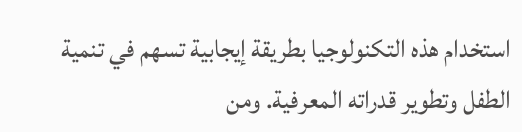استخدام هذه التكنولوجيا بطريقة إيجابية تسهم في تنمية الطفل وتطوير قدراته المعرفية. ومن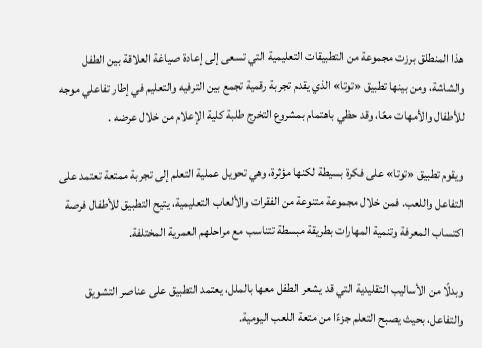هذا المنطلق برزت مجموعة من التطبيقات التعليمية التي تسعى إلى إعادة صياغة العلاقة بين الطفل والشاشة، ومن بينها تطبيق «توتا» الذي يقدم تجربة رقمية تجمع بين الترفيه والتعليم في إطار تفاعلي موجه للأطفال والأمهات معًا، وقد حظي باهتمام بمشروع التخرج طلبة كلية الإعلام من خلال عرضه .

ويقوم تطبيق «توتا» على فكرة بسيطة لكنها مؤثرة، وهي تحويل عملية التعلم إلى تجربة ممتعة تعتمد على التفاعل واللعب. فمن خلال مجموعة متنوعة من الفقرات والألعاب التعليمية، يتيح التطبيق للأطفال فرصة اكتساب المعرفة وتنمية المهارات بطريقة مبسطة تتناسب مع مراحلهم العمرية المختلفة.

وبدلًا من الأساليب التقليدية التي قد يشعر الطفل معها بالملل، يعتمد التطبيق على عناصر التشويق والتفاعل، بحيث يصبح التعلم جزءًا من متعة اللعب اليومية.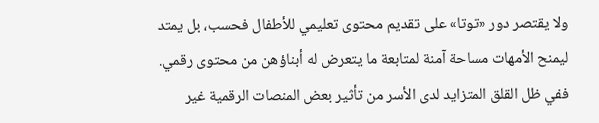ولا يقتصر دور «توتا» على تقديم محتوى تعليمي للأطفال فحسب، بل يمتد ليمنح الأمهات مساحة آمنة لمتابعة ما يتعرض له أبناؤهن من محتوى رقمي. ففي ظل القلق المتزايد لدى الأسر من تأثير بعض المنصات الرقمية غير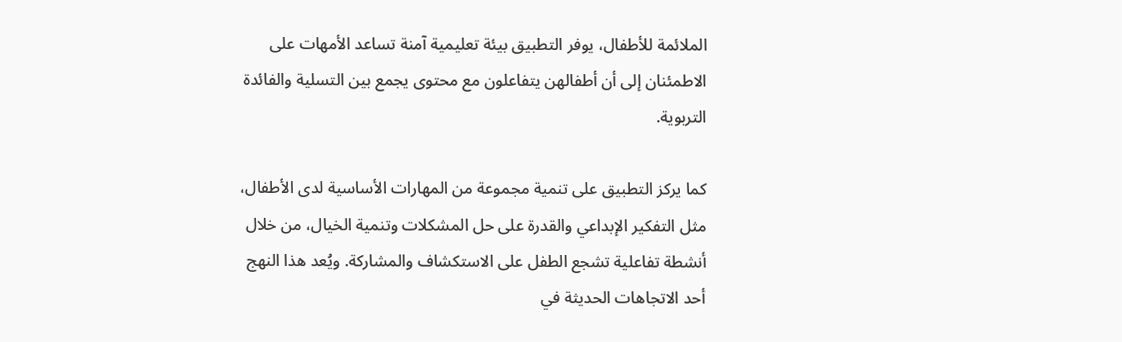الملائمة للأطفال، يوفر التطبيق بيئة تعليمية آمنة تساعد الأمهات على الاطمئنان إلى أن أطفالهن يتفاعلون مع محتوى يجمع بين التسلية والفائدة التربوية.

كما يركز التطبيق على تنمية مجموعة من المهارات الأساسية لدى الأطفال، مثل التفكير الإبداعي والقدرة على حل المشكلات وتنمية الخيال، من خلال أنشطة تفاعلية تشجع الطفل على الاستكشاف والمشاركة. ويُعد هذا النهج أحد الاتجاهات الحديثة في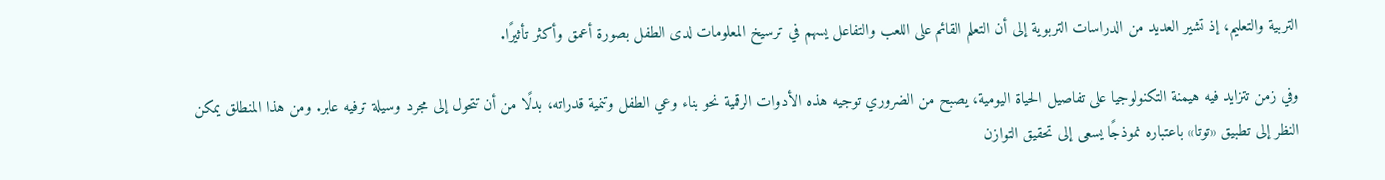التربية والتعليم، إذ تشير العديد من الدراسات التربوية إلى أن التعلم القائم على اللعب والتفاعل يسهم في ترسيخ المعلومات لدى الطفل بصورة أعمق وأكثر تأثيرًا.

وفي زمن تتزايد فيه هيمنة التكنولوجيا على تفاصيل الحياة اليومية، يصبح من الضروري توجيه هذه الأدوات الرقمية نحو بناء وعي الطفل وتنمية قدراته، بدلًا من أن تتحول إلى مجرد وسيلة ترفيه عابر. ومن هذا المنطلق يمكن النظر إلى تطبيق «توتا» باعتباره نموذجًا يسعى إلى تحقيق التوازن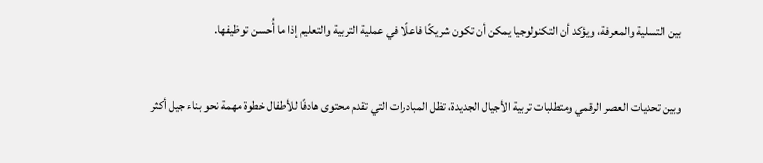بين التسلية والمعرفة، ويؤكد أن التكنولوجيا يمكن أن تكون شريكًا فاعلًا في عملية التربية والتعليم إذا ما أُحسن توظيفها.

وبين تحديات العصر الرقمي ومتطلبات تربية الأجيال الجديدة، تظل المبادرات التي تقدم محتوى هادفًا للأطفال خطوة مهمة نحو بناء جيل أكثر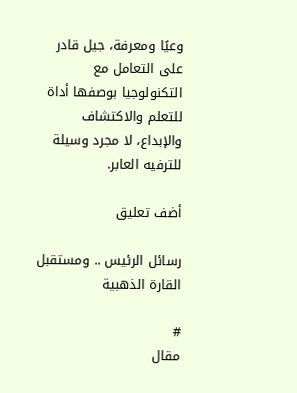وعيًا ومعرفة، جيل قادر على التعامل مع التكنولوجيا بوصفها أداة للتعلم والاكتشاف والإبداع، لا مجرد وسيلة للترفيه العابر.

أضف تعليق

رسائل الرئيس .. ومستقبل القارة الذهبية

#
مقال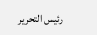رئيس التحرير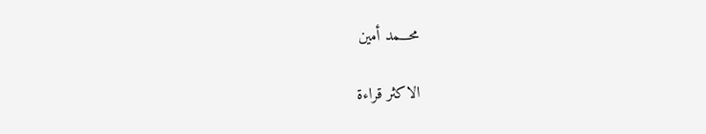محـــمد أمين

الاكثر قراءة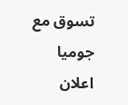تسوق مع جوميا
اعلان